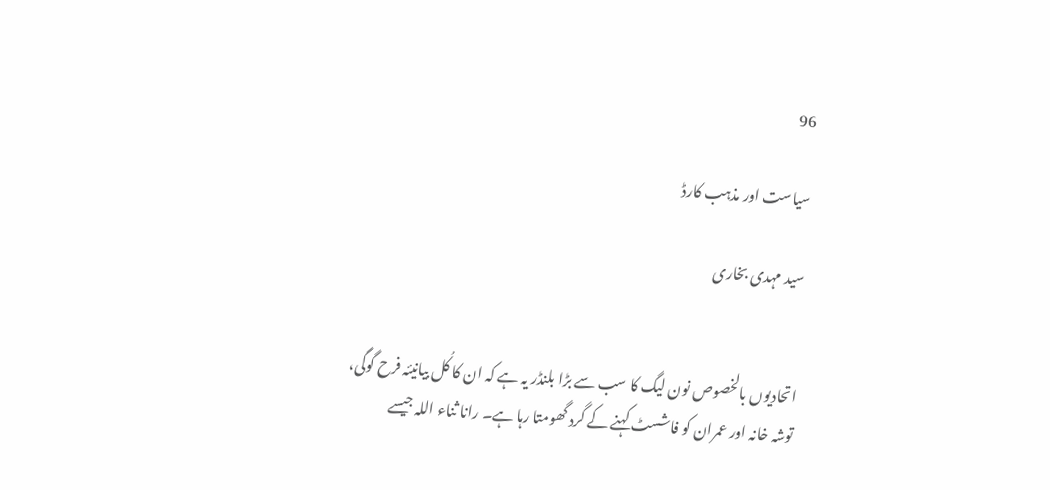96

سیاست اور مذہب کارڈ

سید مہدی بخاری


اتحادیوں بالخصوص نون لیگ کا سب سے بڑا بلنڈر یہ ہے کہ ان کا کُل بیانیئہ فرح گوگی، توشہ خانہ اور عمران کو فاشسٹ کہنے کے گرد گھومتا رہا ہے۔ رانا ثناء اللہ جیسے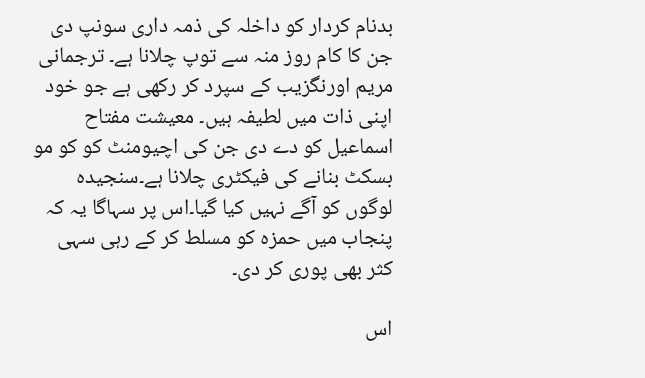بدنام کردار کو داخلہ کی ذمہ داری سونپ دی جن کا کام روز منہ سے توپ چلانا ہے۔ ترجمانی مریم اورنگزیب کے سپرد کر رکھی ہے جو خود اپنی ذات میں لطیفہ ہیں۔ معیشت مفتاح اسماعیل کو دے دی جن کی اچیومنٹ کو کو مو بسکٹ بنانے کی فیکٹری چلانا ہے۔سنجیدہ لوگوں کو آگے نہیں کیا گیا۔اس پر سہاگا یہ کہ پنجاب میں حمزہ کو مسلط کر کے رہی سہی کثر بھی پوری کر دی۔

اس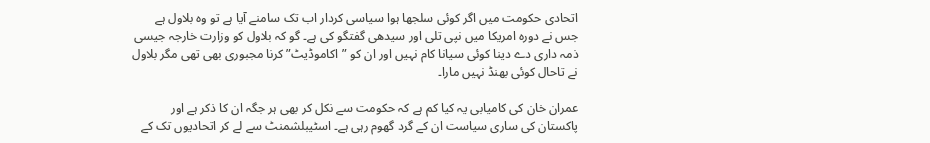اتحادی حکومت میں اگر کوئی سلجھا ہوا سیاسی کردار اب تک سامنے آیا ہے تو وہ بلاول ہے جس نے دورہ امریکا میں نپی تلی اور سیدھی گفتگو کی ہے۔ گو کہ بلاول کو وزارت خارجہ جیسی ذمہ داری دے دینا کوئی سیانا کام نہیں اور ان کو ”اکاموڈیٹ” کرنا مجبوری بھی تھی مگر بلاول نے تاحال کوئی بھنڈ نہیں مارا۔

عمران خان کی کامیابی یہ کیا کم ہے کہ حکومت سے نکل کر بھی ہر جگہ ان کا ذکر ہے اور پاکستان کی ساری سیاست ان کے گرد گھوم رہی ہے۔ اسٹیبلشمنٹ سے لے کر اتحادیوں تک کے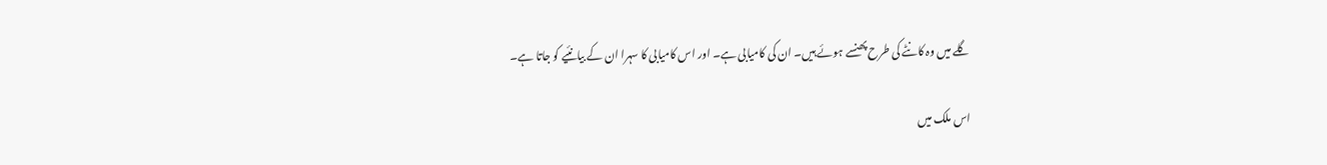گلے میں وہ کانٹے کی طرح پھنسے ہوئے ہیں۔ ان کی کامیابی ہے۔ اور اس کامیابی کا سہرا ان کے بیانئیے کو جاتا ہے۔

اس ملک میں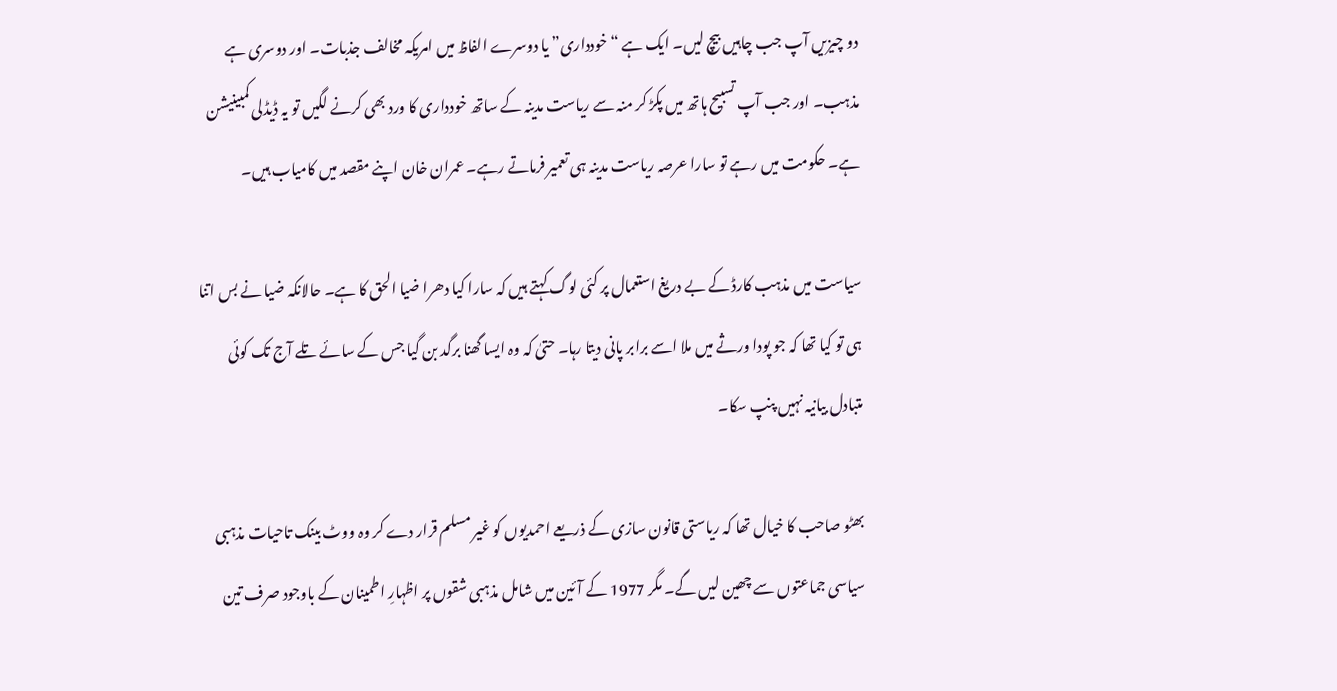دو چیزیں آپ جب چاہیں بیچ لیں۔ ایک ہے “خودداری” یا دوسرے الفاظ میں امریکہ مخالف جذبات۔ اور دوسری ہے مذہب۔ اور جب آپ تسبیح ہاتھ میں پکڑ کر منہ سے ریاست مدینہ کے ساتھ خودداری کا ورد بھی کرنے لگیں تو یہ ڈیڈلی کمبینیشن ہے۔ حکومت میں رہے تو سارا عرصہ ریاست مدینہ ہی تعمیر فرماتے رہے۔ عمران خان اپنے مقصد میں کامیاب ہیں۔

سیاست میں مذہب کارڈ کے بے دریغ استعمال پر کئی لوگ کہتے ہیں کہ سارا کیا دھرا ضیا الحق کا ہے۔ حالانکہ ضیا نے بس اتنا ہی تو کیا تھا کہ جو پودا ورثے میں ملا اسے برابر پانی دیتا رہا۔ حتیٰ کہ وہ ایسا گھنا برگد بن گیا جس کے سائے تلے آج تک کوئی متبادل بیانیہ نہیں پنپ سکا۔

بھٹو صاحب کا خیال تھا کہ ریاستی قانون سازی کے ذریعے احمدیوں کو غیر مسلم قرار دے کر وہ ووٹ بینک تاحیات مذہبی سیاسی جماعتوں سے چھین لیں گے۔ مگر 1977 کے آئین میں شامل مذہبی شقوں پر اظہارِ اطمینان کے باوجود صرف تین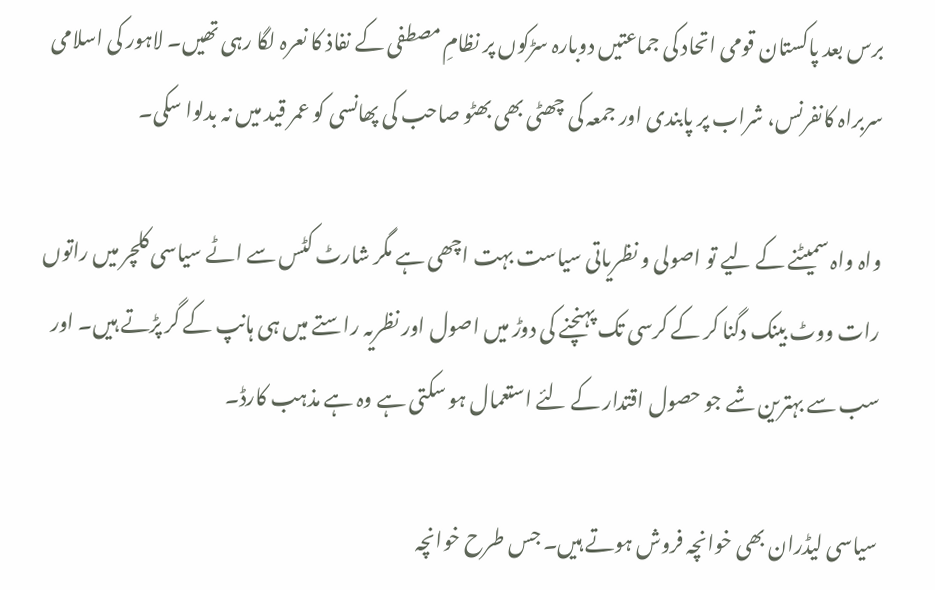برس بعد پاکستان قومی اتحاد کی جماعتیں دوبارہ سڑکوں پر نظامِ مصطفی کے نفاذ کا نعرہ لگا رہی تھیں۔ لاہور کی اسلامی سربراہ کانفرنس، شراب پر پابندی اور جمعہ کی چھٹی بھی بھٹو صاحب کی پھانسی کو عمر قید میں نہ بدلوا سکی۔

واہ واہ سمیٹنے کے لیے تو اصولی و نظریاتی سیاست بہت اچھی ہے مگر شارٹ کٹس سے اٹے سیاسی کلچر میں راتوں رات ووٹ بینک دگنا کر کے کرسی تک پہنچنے کی دوڑ میں اصول اور نظریہ راستے میں ہی ہانپ کے گر پڑتے ہیں۔ اور سب سے بہترین شے جو حصول اقتدار کے لئے استعمال ہو سکتی ہے وہ ہے مذہب کارڈ۔

سیاسی لیڈران بھی خوانچہ فروش ہوتے ہیں۔ جس طرح خوانچہ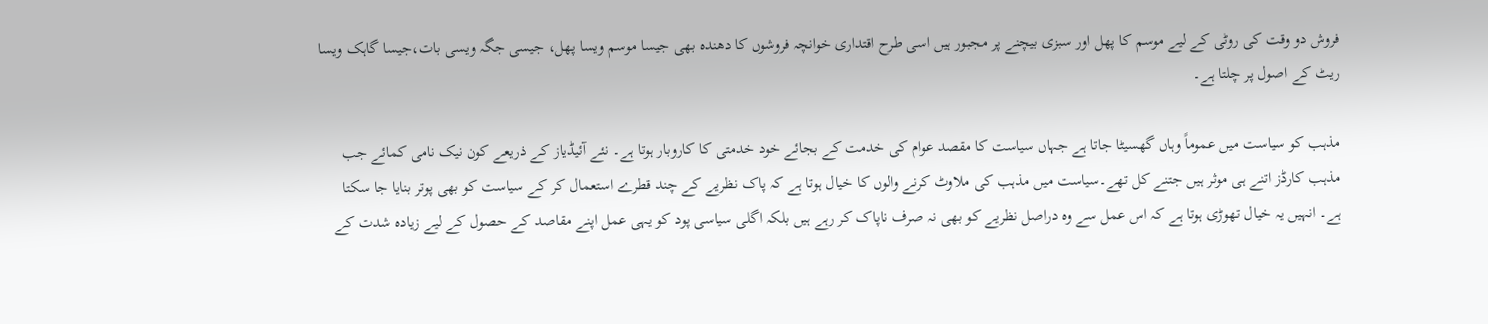فروش دو وقت کی روٹی کے لیے موسم کا پھل اور سبزی بیچنے پر مجبور ہیں اسی طرح اقتداری خوانچہ فروشوں کا دھندہ بھی جیسا موسم ویسا پھل، جیسی جگہ ویسی بات،جیسا گاہک ویسا ریٹ کے اصول پر چلتا ہے۔

مذہب کو سیاست میں عموماً وہاں گھسیٹا جاتا ہے جہاں سیاست کا مقصد عوام کی خدمت کے بجائے خود خدمتی کا کاروبار ہوتا ہے۔ نئے آئیڈیاز کے ذریعے کون نیک نامی کمائے جب مذہب کارڈز اتنے ہی موثر ہیں جتنے کل تھے۔سیاست میں مذہب کی ملاوٹ کرنے والوں کا خیال ہوتا ہے کہ پاک نظریے کے چند قطرے استعمال کر کے سیاست کو بھی پوتر بنایا جا سکتا ہے۔ انہیں یہ خیال تھوڑی ہوتا ہے کہ اس عمل سے وہ دراصل نظریے کو بھی نہ صرف ناپاک کر رہے ہیں بلکہ اگلی سیاسی پود کو یہی عمل اپنے مقاصد کے حصول کے لیے زیادہ شدت کے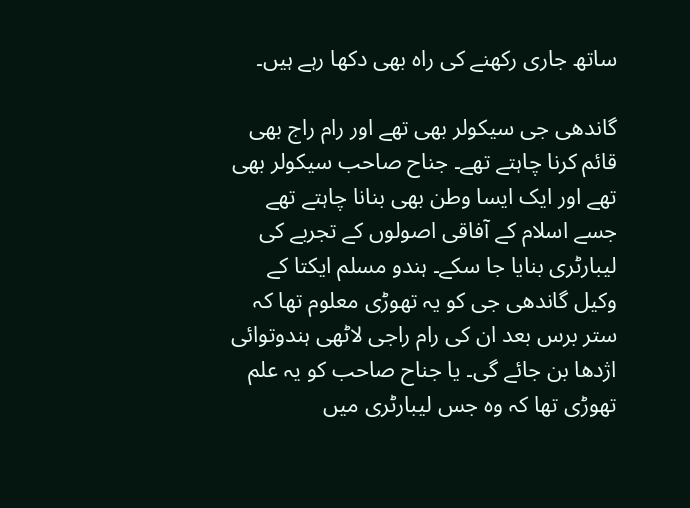ساتھ جاری رکھنے کی راہ بھی دکھا رہے ہیں۔

گاندھی جی سیکولر بھی تھے اور رام راج بھی قائم کرنا چاہتے تھے۔ جناح صاحب سیکولر بھی تھے اور ایک ایسا وطن بھی بنانا چاہتے تھے جسے اسلام کے آفاقی اصولوں کے تجربے کی لیبارٹری بنایا جا سکے۔ ہندو مسلم ایکتا کے وکیل گاندھی جی کو یہ تھوڑی معلوم تھا کہ ستر برس بعد ان کی رام راجی لاٹھی ہندوتوائی اژدھا بن جائے گی۔ یا جناح صاحب کو یہ علم تھوڑی تھا کہ وہ جس لیبارٹری میں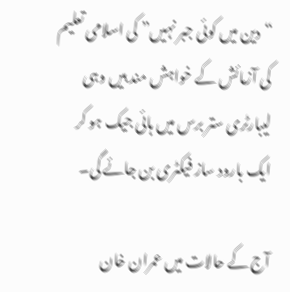“دین میں کوئی جبر نہیں” کی اسلامی تعلیم کی آزمائش کے خواہش مند ہیں وہی لیبارٹری ستر برس میں ہائی جیک ہو کر ایک بارود ساز فیکٹری بن جائے گی۔

آج کے حالات میں عمران خان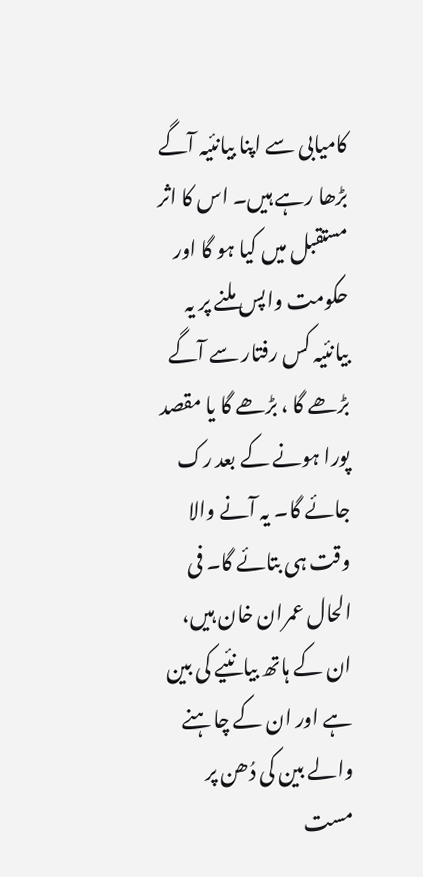کامیابی سے اپنا بیانئیہ آگے بڑھا رہے ہیں۔ اس کا اثر مستقبل میں کیا ہو گا اور حکومت واپس ملنے پر یہ بیانئیہ کس رفتار سے آگے بڑھے گا ، بڑھے گا یا مقصد پورا ہونے کے بعد رک جائے گا۔ یہ آنے والا وقت ہی بتائے گا۔ فی الحال عمران خان ہیں، ان کے ہاتھ بیانئیے کی بین ہے اور ان کے چاہنے والے بین کی دُھن پر مست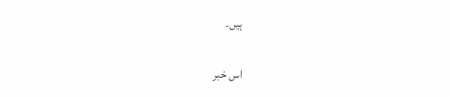ہیں۔

اس خبر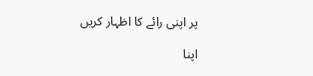پر اپنی رائے کا اظہار کریں

اپنا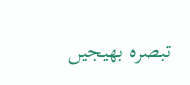تبصرہ بھیجیں